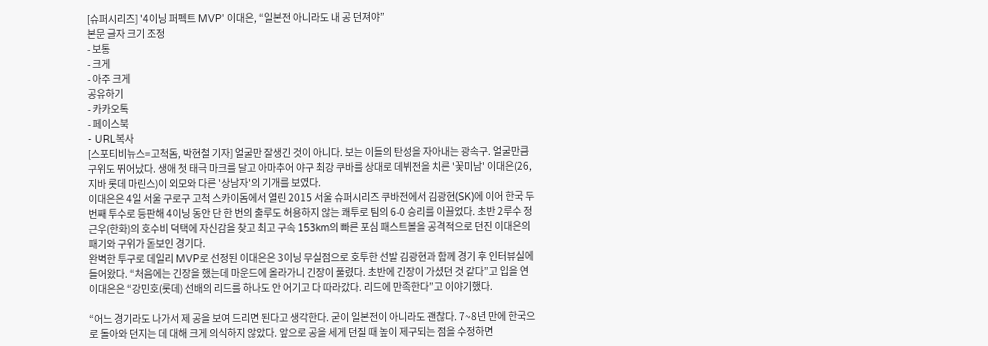[슈퍼시리즈] '4이닝 퍼펙트 MVP' 이대은, “일본전 아니라도 내 공 던져야”
본문 글자 크기 조정
- 보통
- 크게
- 아주 크게
공유하기
- 카카오톡
- 페이스북
- URL복사
[스포티비뉴스=고척돔, 박현철 기자] 얼굴만 잘생긴 것이 아니다. 보는 이들의 탄성을 자아내는 광속구. 얼굴만큼 구위도 뛰어났다. 생애 첫 태극 마크를 달고 아마추어 야구 최강 쿠바를 상대로 데뷔전을 치른 '꽃미남' 이대은(26, 지바 롯데 마린스)이 외모와 다른 '상남자'의 기개를 보였다.
이대은은 4일 서울 구로구 고척 스카이돔에서 열린 2015 서울 슈퍼시리즈 쿠바전에서 김광현(SK)에 이어 한국 두 번째 투수로 등판해 4이닝 동안 단 한 번의 출루도 허용하지 않는 쾌투로 팀의 6-0 승리를 이끌었다. 초반 2루수 정근우(한화)의 호수비 덕택에 자신감을 찾고 최고 구속 153km의 빠른 포심 패스트볼을 공격적으로 던진 이대은의 패기와 구위가 돋보인 경기다.
완벽한 투구로 데일리 MVP로 선정된 이대은은 3이닝 무실점으로 호투한 선발 김광현과 함께 경기 후 인터뷰실에 들어왔다. “처음에는 긴장을 했는데 마운드에 올라가니 긴장이 풀렸다. 초반에 긴장이 가셨던 것 같다”고 입을 연 이대은은 “강민호(롯데) 선배의 리드를 하나도 안 어기고 다 따라갔다. 리드에 만족한다”고 이야기했다.

“어느 경기라도 나가서 제 공을 보여 드리면 된다고 생각한다. 굳이 일본전이 아니라도 괜찮다. 7~8년 만에 한국으로 돌아와 던지는 데 대해 크게 의식하지 않았다. 앞으로 공을 세게 던질 때 높이 제구되는 점을 수정하면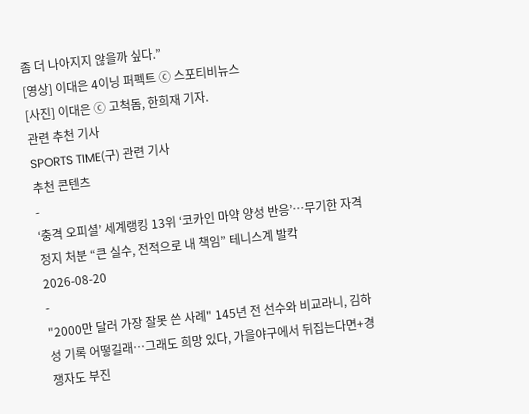좀 더 나아지지 않을까 싶다.”
[영상] 이대은 4이닝 퍼펙트 ⓒ 스포티비뉴스
[사진] 이대은 ⓒ 고척돔, 한희재 기자.
관련 추천 기사
SPORTS TIME(구) 관련 기사
추천 콘텐츠
-
‘충격 오피셜’ 세계랭킹 13위 ‘코카인 마약 양성 반응’…무기한 자격 정지 처분 “큰 실수, 전적으로 내 책임” 테니스계 발칵
2026-08-20
-
"2000만 달러 가장 잘못 쓴 사례" 145년 전 선수와 비교라니, 김하성 기록 어떻길래…그래도 희망 있다, 가을야구에서 뒤집는다면+경쟁자도 부진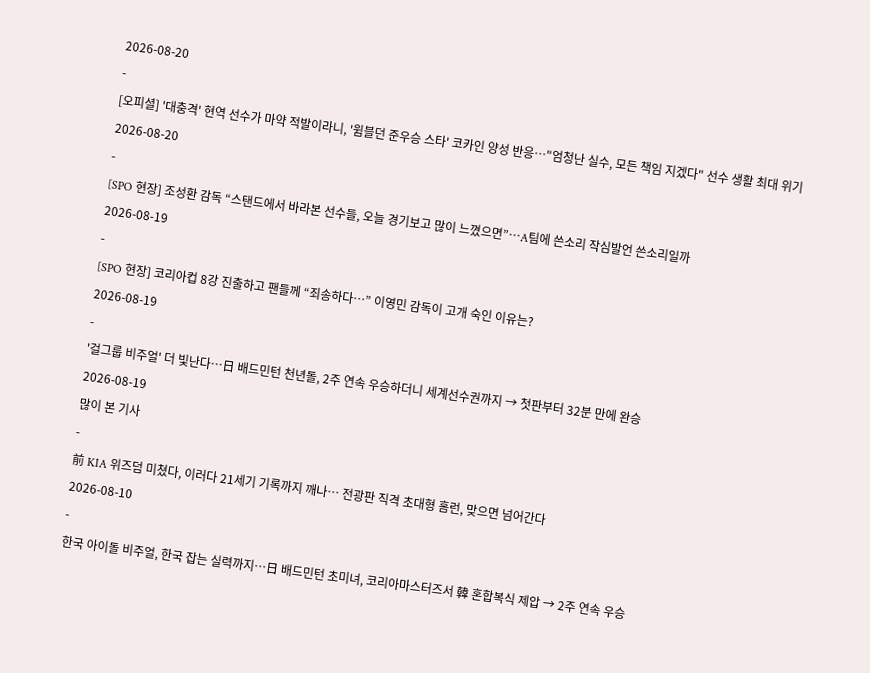2026-08-20
-
[오피셜] '대충격' 현역 선수가 마약 적발이라니, '윔블던 준우승 스타' 코카인 양성 반응…"엄청난 실수, 모든 책임 지겠다" 선수 생활 최대 위기
2026-08-20
-
[SPO 현장] 조성환 감독 “스탠드에서 바라본 선수들, 오늘 경기보고 많이 느꼈으면”…A팀에 쓴소리 작심발언 쓴소리일까
2026-08-19
-
[SPO 현장] 코리아컵 8강 진출하고 팬들께 “죄송하다…” 이영민 감독이 고개 숙인 이유는?
2026-08-19
-
'걸그룹 비주얼' 더 빛난다…日 배드민턴 천년돌, 2주 연속 우승하더니 세계선수권까지 → 첫판부터 32분 만에 완승
2026-08-19
많이 본 기사
-
前 KIA 위즈덤 미쳤다, 이러다 21세기 기록까지 깨나… 전광판 직격 초대형 홈런, 맞으면 넘어간다
2026-08-10
-
한국 아이돌 비주얼, 한국 잡는 실력까지…日 배드민턴 초미녀, 코리아마스터즈서 韓 혼합복식 제압 → 2주 연속 우승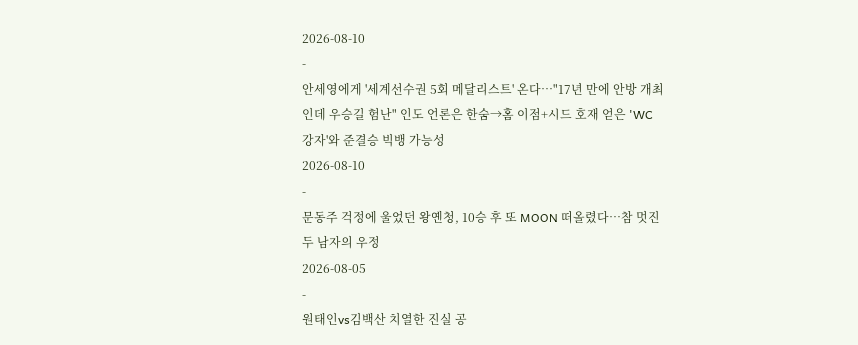2026-08-10
-
안세영에게 '세계선수권 5회 메달리스트' 온다…"17년 만에 안방 개최인데 우승길 험난" 인도 언론은 한숨→홈 이점+시드 호재 얻은 'WC 강자'와 준결승 빅뱅 가능성
2026-08-10
-
문동주 걱정에 울었던 왕옌청, 10승 후 또 MOON 떠올렸다…참 멋진 두 남자의 우정
2026-08-05
-
원태인vs김백산 치열한 진실 공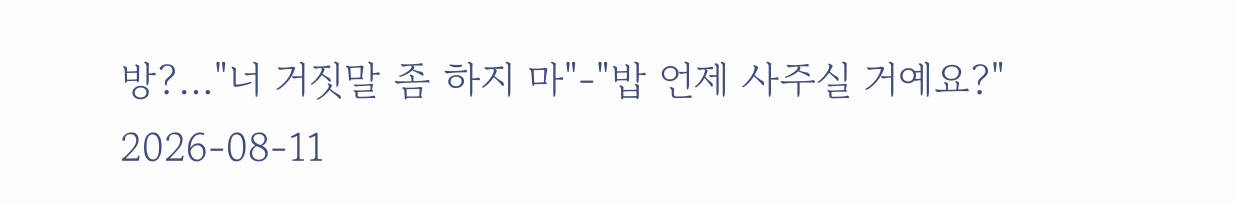방?…"너 거짓말 좀 하지 마"-"밥 언제 사주실 거예요?"
2026-08-11